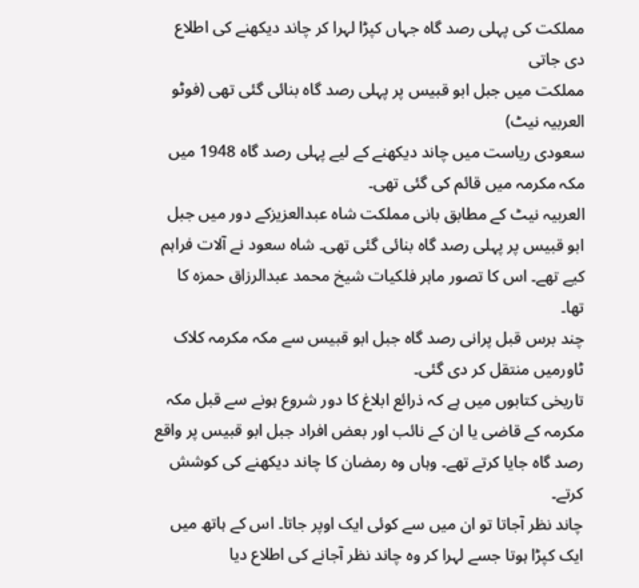مملکت کی پہلی رصد گاہ جہاں کپڑا لہرا کر چاند دیکھنے کی اطلاع دی جاتی
مملکت میں جبل ابو قبیس پر پہلی رصد گاہ بنائی گئی تھی (فوٹو العربیہ نیٹ)
سعودی ریاست میں چاند دیکھنے کے لیے پہلی رصد گاہ 1948 میں مکہ مکرمہ میں قائم کی گئی تھی۔
العربیہ نیٹ کے مطابق بانی مملکت شاہ عبدالعزیزکے دور میں جبل ابو قبیس پر پہلی رصد گاہ بنائی گئی تھی۔ شاہ سعود نے آلات فراہم کیے تھے۔ اس کا تصور ماہر فلکیات شیخ محمد عبدالرزاق حمزہ کا تھا۔
چند برس قبل پرانی رصد گاہ جبل ابو قبیس سے مکہ مکرمہ کلاک ٹاورمیں منتقل کر دی گئی۔
تاریخی کتابوں میں ہے کہ ذرائع ابلاغ کا دور شروع ہونے سے قبل مکہ مکرمہ کے قاضی یا ان کے نائب اور بعض افراد جبل ابو قبیس پر واقع رصد گاہ جایا کرتے تھے۔ وہاں وہ رمضان کا چاند دیکھنے کی کوشش کرتے۔
چاند نظر آجاتا تو ان میں سے کوئی ایک اوپر جاتا۔ اس کے ہاتھ میں ایک کپڑا ہوتا جسے لہرا کر وہ چاند نظر آجانے کی اطلاع دیا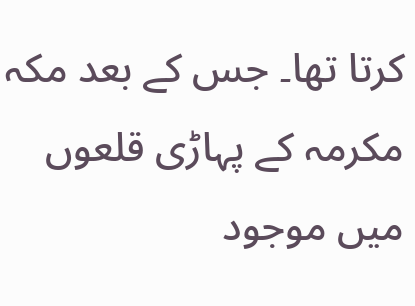کرتا تھا۔ جس کے بعد مکہ مکرمہ کے پہاڑی قلعوں میں موجود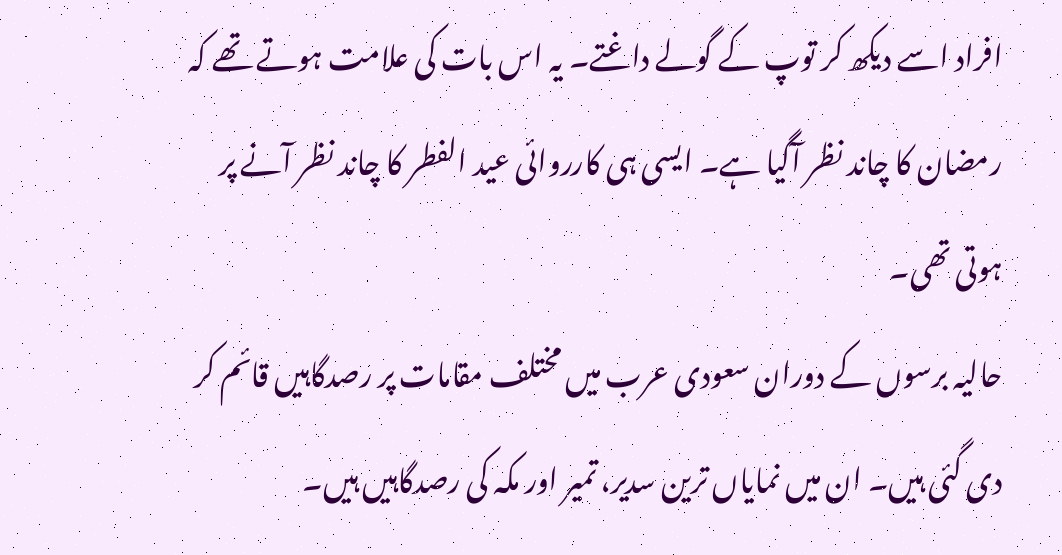افراد اسے دیکھ کر توپ کے گولے داغتے۔ یہ اس بات کی علامت ہوتے تھے کہ رمضان کا چاند نظر آگیا ہے۔ ایسی ہی کارروائی عید الفطر کا چاند نظر آنے پر ہوتی تھی۔
حالیہ برسوں کے دوران سعودی عرب میں مختلف مقامات پر رصدگاہیں قائم کر دی گئی ہیں۔ ان میں نمایاں ترین سدیر، تمیر اور مکہ کی رصدگاہیں ہیں۔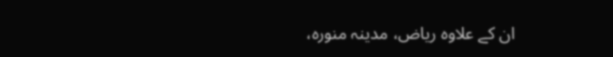ان کے علاوہ ریاض، مدینہ منورہ،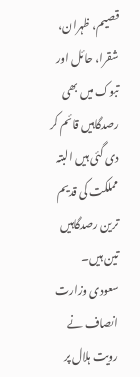قصیم، ظہران، شقرا، حائل اور تبوک میں بھی رصدگاہیں قائم کر دی گئی ہیں البتہ مملکت کی قدیم ترین رصدگاہیں تین ہیں۔
سعودی وزارت انصاف نے رویت ہلال پر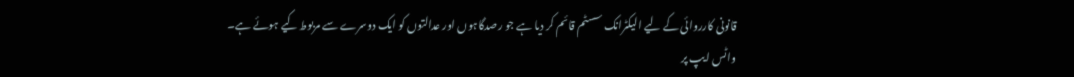قانونی کارروائی کے لیے الیکٹرانک سسٹم قائم کر دیا ہے جو رصدگاہوں اور عدالتوں کو ایک دوسرے سے مربوط کیے ہوئے ہے۔
واٹس ایپ پر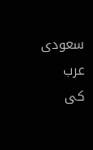سعودی عرب کی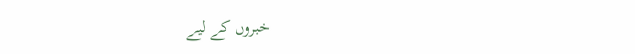خبروں کے لیے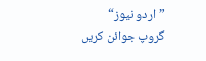”اردو نیوز“ گروپ جوائن کریں